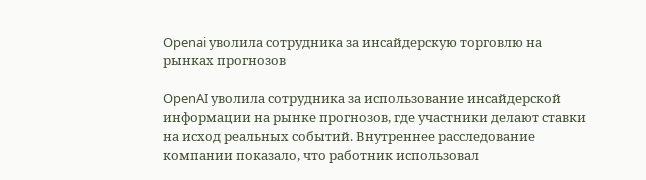Openai уволила сотрудника за инсайдерскую торговлю на рынках прогнозов

OpenAI уволила сотрудника за использование инсайдерской информации на рынке прогнозов, где участники делают ставки на исход реальных событий. Внутреннее расследование компании показало, что работник использовал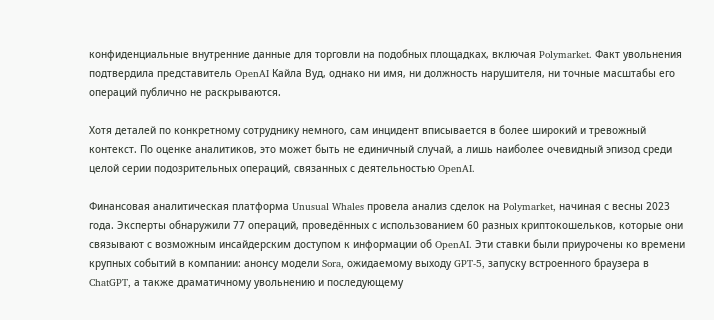конфиденциальные внутренние данные для торговли на подобных площадках, включая Polymarket. Факт увольнения подтвердила представитель OpenAI Кайла Вуд, однако ни имя, ни должность нарушителя, ни точные масштабы его операций публично не раскрываются.

Хотя деталей по конкретному сотруднику немного, сам инцидент вписывается в более широкий и тревожный контекст. По оценке аналитиков, это может быть не единичный случай, а лишь наиболее очевидный эпизод среди целой серии подозрительных операций, связанных с деятельностью OpenAI.

Финансовая аналитическая платформа Unusual Whales провела анализ сделок на Polymarket, начиная с весны 2023 года. Эксперты обнаружили 77 операций, проведённых с использованием 60 разных криптокошельков, которые они связывают с возможным инсайдерским доступом к информации об OpenAI. Эти ставки были приурочены ко времени крупных событий в компании: анонсу модели Sora, ожидаемому выходу GPT‑5, запуску встроенного браузера в ChatGPT, а также драматичному увольнению и последующему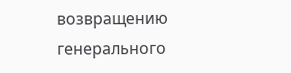возвращению генерального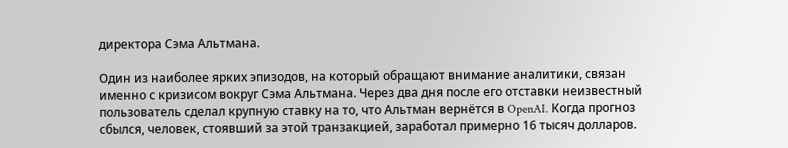директора Сэма Альтмана.

Один из наиболее ярких эпизодов, на который обращают внимание аналитики, связан именно с кризисом вокруг Сэма Альтмана. Через два дня после его отставки неизвестный пользователь сделал крупную ставку на то, что Альтман вернётся в OpenAI. Когда прогноз сбылся, человек, стоявший за этой транзакцией, заработал примерно 16 тысяч долларов.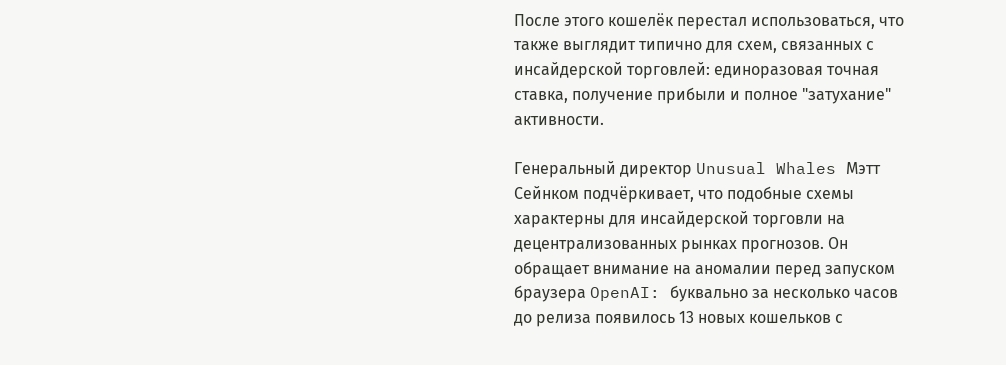После этого кошелёк перестал использоваться, что также выглядит типично для схем, связанных с инсайдерской торговлей: единоразовая точная ставка, получение прибыли и полное "затухание" активности.

Генеральный директор Unusual Whales Мэтт Сейнком подчёркивает, что подобные схемы характерны для инсайдерской торговли на децентрализованных рынках прогнозов. Он обращает внимание на аномалии перед запуском браузера OpenAI: буквально за несколько часов до релиза появилось 13 новых кошельков с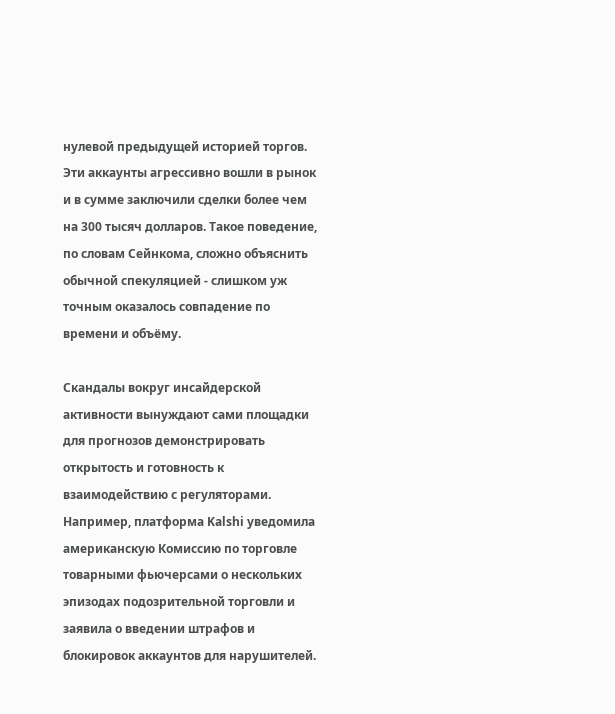нулевой предыдущей историей торгов. Эти аккаунты агрессивно вошли в рынок и в сумме заключили сделки более чем на 300 тысяч долларов. Такое поведение, по словам Сейнкома, сложно объяснить обычной спекуляцией - слишком уж точным оказалось совпадение по времени и объёму.

Скандалы вокруг инсайдерской активности вынуждают сами площадки для прогнозов демонстрировать открытость и готовность к взаимодействию с регуляторами. Например, платформа Kalshi уведомила американскую Комиссию по торговле товарными фьючерсами о нескольких эпизодах подозрительной торговли и заявила о введении штрафов и блокировок аккаунтов для нарушителей.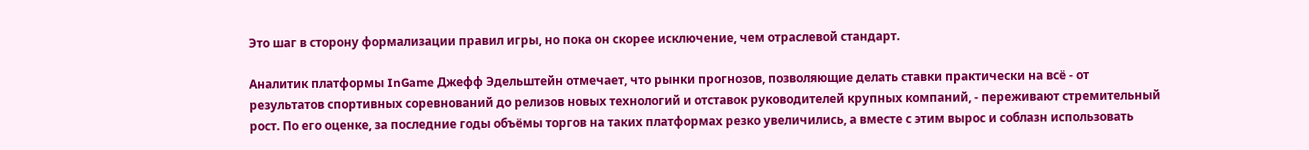Это шаг в сторону формализации правил игры, но пока он скорее исключение, чем отраслевой стандарт.

Аналитик платформы InGame Джефф Эдельштейн отмечает, что рынки прогнозов, позволяющие делать ставки практически на всё - от результатов спортивных соревнований до релизов новых технологий и отставок руководителей крупных компаний, - переживают стремительный рост. По его оценке, за последние годы объёмы торгов на таких платформах резко увеличились, а вместе с этим вырос и соблазн использовать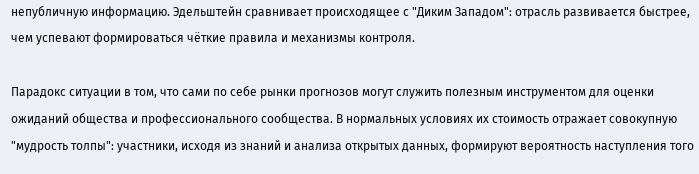непубличную информацию. Эдельштейн сравнивает происходящее с "Диким Западом": отрасль развивается быстрее, чем успевают формироваться чёткие правила и механизмы контроля.

Парадокс ситуации в том, что сами по себе рынки прогнозов могут служить полезным инструментом для оценки ожиданий общества и профессионального сообщества. В нормальных условиях их стоимость отражает совокупную "мудрость толпы": участники, исходя из знаний и анализа открытых данных, формируют вероятность наступления того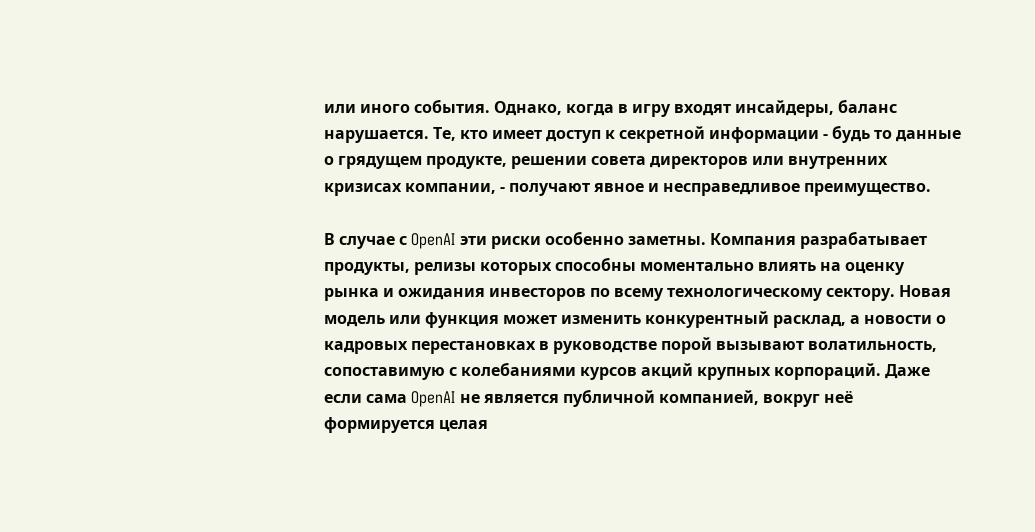или иного события. Однако, когда в игру входят инсайдеры, баланс нарушается. Те, кто имеет доступ к секретной информации - будь то данные о грядущем продукте, решении совета директоров или внутренних кризисах компании, - получают явное и несправедливое преимущество.

В случае с OpenAI эти риски особенно заметны. Компания разрабатывает продукты, релизы которых способны моментально влиять на оценку рынка и ожидания инвесторов по всему технологическому сектору. Новая модель или функция может изменить конкурентный расклад, а новости о кадровых перестановках в руководстве порой вызывают волатильность, сопоставимую с колебаниями курсов акций крупных корпораций. Даже если сама OpenAI не является публичной компанией, вокруг неё формируется целая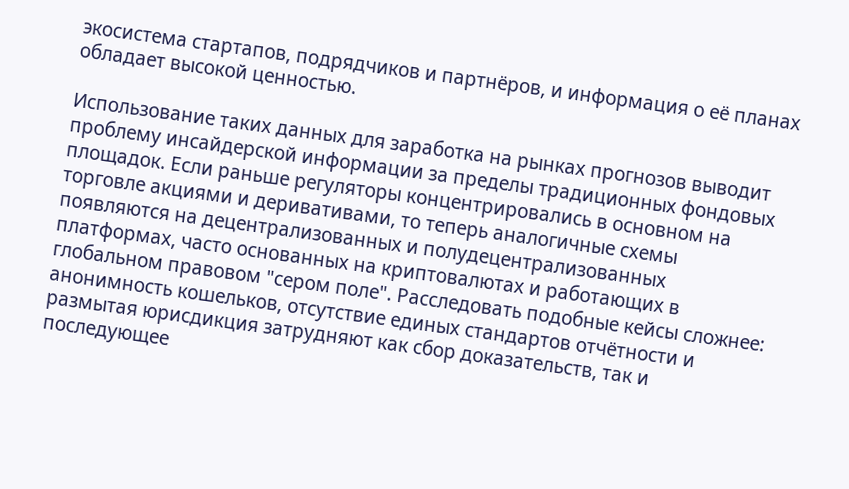экосистема стартапов, подрядчиков и партнёров, и информация о её планах обладает высокой ценностью.

Использование таких данных для заработка на рынках прогнозов выводит проблему инсайдерской информации за пределы традиционных фондовых площадок. Если раньше регуляторы концентрировались в основном на торговле акциями и деривативами, то теперь аналогичные схемы появляются на децентрализованных и полудецентрализованных платформах, часто основанных на криптовалютах и работающих в глобальном правовом "сером поле". Расследовать подобные кейсы сложнее: анонимность кошельков, отсутствие единых стандартов отчётности и размытая юрисдикция затрудняют как сбор доказательств, так и последующее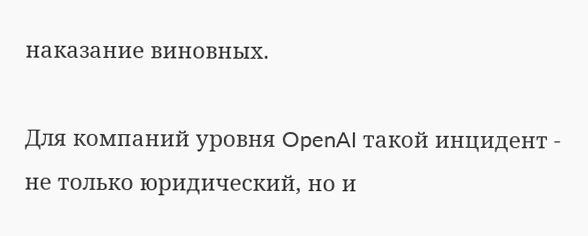наказание виновных.

Для компаний уровня OpenAI такой инцидент - не только юридический, но и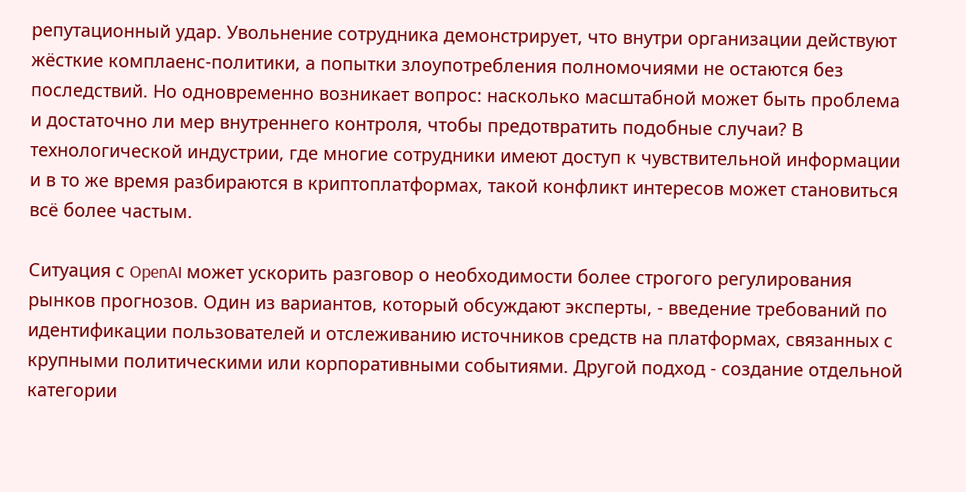репутационный удар. Увольнение сотрудника демонстрирует, что внутри организации действуют жёсткие комплаенс-политики, а попытки злоупотребления полномочиями не остаются без последствий. Но одновременно возникает вопрос: насколько масштабной может быть проблема и достаточно ли мер внутреннего контроля, чтобы предотвратить подобные случаи? В технологической индустрии, где многие сотрудники имеют доступ к чувствительной информации и в то же время разбираются в криптоплатформах, такой конфликт интересов может становиться всё более частым.

Ситуация с OpenAI может ускорить разговор о необходимости более строгого регулирования рынков прогнозов. Один из вариантов, который обсуждают эксперты, - введение требований по идентификации пользователей и отслеживанию источников средств на платформах, связанных с крупными политическими или корпоративными событиями. Другой подход - создание отдельной категории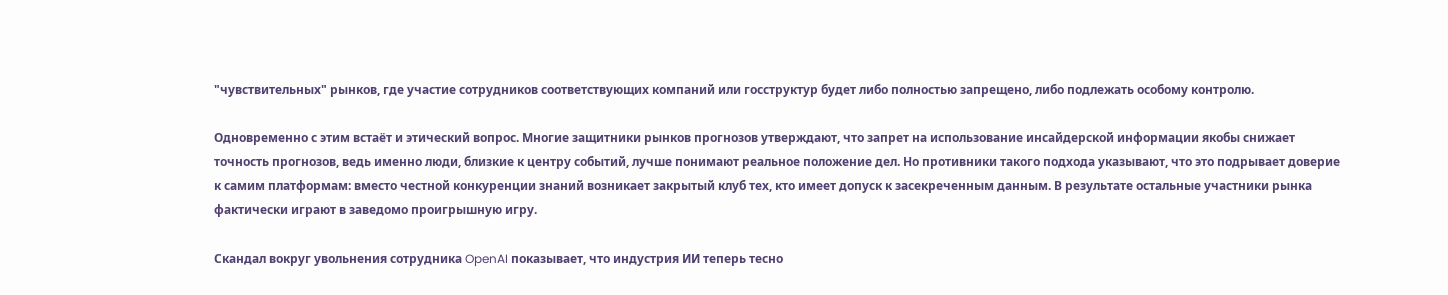"чувствительных" рынков, где участие сотрудников соответствующих компаний или госструктур будет либо полностью запрещено, либо подлежать особому контролю.

Одновременно с этим встаёт и этический вопрос. Многие защитники рынков прогнозов утверждают, что запрет на использование инсайдерской информации якобы снижает точность прогнозов, ведь именно люди, близкие к центру событий, лучше понимают реальное положение дел. Но противники такого подхода указывают, что это подрывает доверие к самим платформам: вместо честной конкуренции знаний возникает закрытый клуб тех, кто имеет допуск к засекреченным данным. В результате остальные участники рынка фактически играют в заведомо проигрышную игру.

Скандал вокруг увольнения сотрудника OpenAI показывает, что индустрия ИИ теперь тесно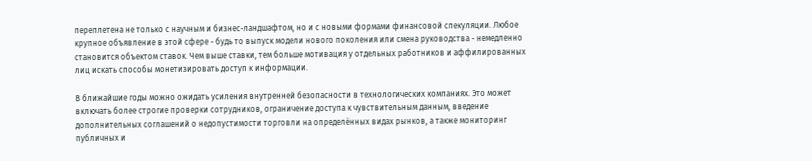переплетена не только с научным и бизнес-ландшафтом, но и с новыми формами финансовой спекуляции. Любое крупное объявление в этой сфере - будь то выпуск модели нового поколения или смена руководства - немедленно становится объектом ставок. Чем выше ставки, тем больше мотивация у отдельных работников и аффилированных лиц искать способы монетизировать доступ к информации.

В ближайшие годы можно ожидать усиления внутренней безопасности в технологических компаниях. Это может включать более строгие проверки сотрудников, ограничение доступа к чувствительным данным, введение дополнительных соглашений о недопустимости торговли на определённых видах рынков, а также мониторинг публичных и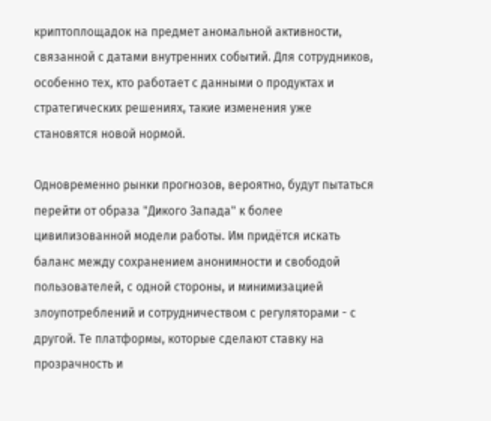криптоплощадок на предмет аномальной активности, связанной с датами внутренних событий. Для сотрудников, особенно тех, кто работает с данными о продуктах и стратегических решениях, такие изменения уже становятся новой нормой.

Одновременно рынки прогнозов, вероятно, будут пытаться перейти от образа "Дикого Запада" к более цивилизованной модели работы. Им придётся искать баланс между сохранением анонимности и свободой пользователей, с одной стороны, и минимизацией злоупотреблений и сотрудничеством с регуляторами - с другой. Те платформы, которые сделают ставку на прозрачность и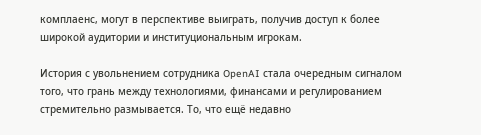комплаенс, могут в перспективе выиграть, получив доступ к более широкой аудитории и институциональным игрокам.

История с увольнением сотрудника OpenAI стала очередным сигналом того, что грань между технологиями, финансами и регулированием стремительно размывается. То, что ещё недавно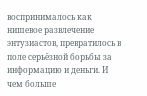воспринималось как нишевое развлечение энтузиастов, превратилось в поле серьёзной борьбы за информацию и деньги. И чем больше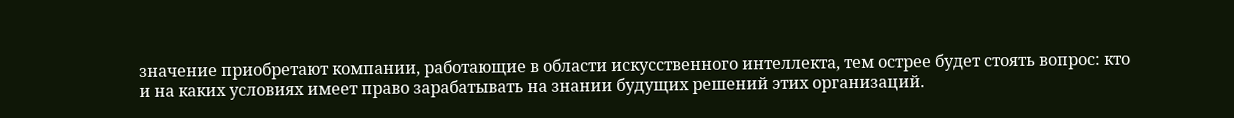значение приобретают компании, работающие в области искусственного интеллекта, тем острее будет стоять вопрос: кто и на каких условиях имеет право зарабатывать на знании будущих решений этих организаций.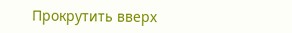Прокрутить вверх